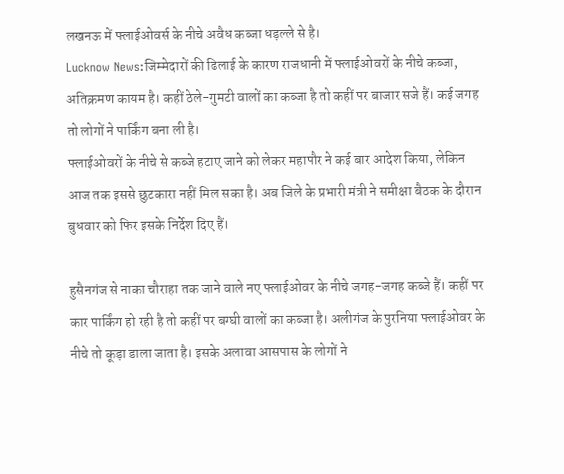लखनऊ में फ्लाईओवर्स के नीचे अवैध कब्जा धड़ल्ले से है।
Lucknow News:जिम्मेदारों की ढिलाई के कारण राजधानी में फ्लाईओवरों के नीचे कब्जा, अतिक्रमण कायम है। कहीं ठेले-गुमटी वालों का कब्जा है तो कहीं पर बाजार सजे हैं। कई जगह तो लोगों ने पार्किंग बना ली है।
फ्लाईओवरों के नीचे से कब्जे हटाए जाने को लेकर महापौर ने कई बार आदेश किया, लेकिन आज तक इससे छुटकारा नहीं मिल सका है। अब जिले के प्रभारी मंत्री ने समीक्षा बैठक के दौरान बुधवार को फिर इसके निर्देश दिए हैं।

हुसैनगंज से नाका चौराहा तक जाने वाले नए फ्लाईओवर के नीचे जगह-जगह कब्जे हैं। कहीं पर कार पार्किंग हो रही है तो कहीं पर बग्घी वालों का कब्जा है। अलीगंज के पुरनिया फ्लाईओवर के नीचे तो कूड़ा डाला जाता है। इसके अलावा आसपास के लोगों ने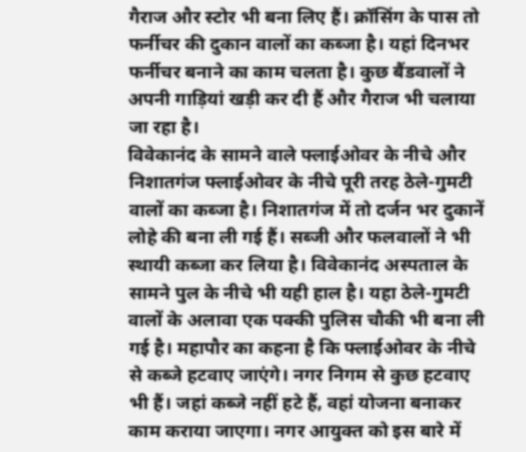गैराज और स्टोर भी बना लिए हैं। क्रॉसिंग के पास तो फर्नीचर की दुकान वालों का कब्जा है। यहां दिनभर फर्नीचर बनाने का काम चलता है। कुछ बैंडवालों ने अपनी गाड़ियां खड़ी कर दी हैं और गैराज भी चलाया जा रहा है।
विवेकानंद के सामने वाले फ्लाईओवर के नीचे और निशातगंज फ्लाईओवर के नीचे पूरी तरह ठेले-गुमटी वालों का कब्जा है। निशातगंज में तो दर्जन भर दुकानें लोहे की बना ली गई हैं। सब्जी और फलवालों ने भी स्थायी कब्जा कर लिया है। विवेकानंद अस्पताल के सामने पुल के नीचे भी यही हाल है। यहा ठेले-गुमटी वालों के अलावा एक पक्की पुलिस चौकी भी बना ली गई है। महापौर का कहना है कि फ्लाईओवर के नीचे से कब्जे हटवाए जाएंगे। नगर निगम से कुछ हटवाए भी हैं। जहां कब्जे नहीं हटे हैं, वहां योजना बनाकर काम कराया जाएगा। नगर आयुक्त को इस बारे में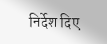निर्देश दिए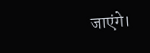जाएंगे।